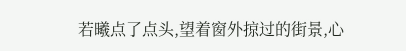若曦点了点头,望着窗外掠过的街景,心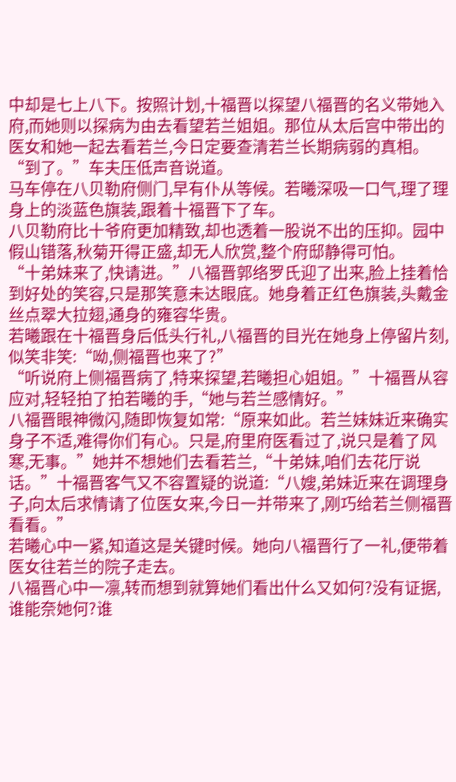中却是七上八下。按照计划,十福晋以探望八福晋的名义带她入府,而她则以探病为由去看望若兰姐姐。那位从太后宫中带出的医女和她一起去看若兰,今日定要查清若兰长期病弱的真相。
“到了。”车夫压低声音说道。
马车停在八贝勒府侧门,早有仆从等候。若曦深吸一口气,理了理身上的淡蓝色旗装,跟着十福晋下了车。
八贝勒府比十爷府更加精致,却也透着一股说不出的压抑。园中假山错落,秋菊开得正盛,却无人欣赏,整个府邸静得可怕。
“十弟妹来了,快请进。”八福晋郭络罗氏迎了出来,脸上挂着恰到好处的笑容,只是那笑意未达眼底。她身着正红色旗装,头戴金丝点翠大拉翅,通身的雍容华贵。
若曦跟在十福晋身后低头行礼,八福晋的目光在她身上停留片刻,似笑非笑:“呦,侧福晋也来了?”
“听说府上侧福晋病了,特来探望,若曦担心姐姐。”十福晋从容应对,轻轻拍了拍若曦的手,“她与若兰感情好。”
八福晋眼神微闪,随即恢复如常:“原来如此。若兰妹妹近来确实身子不适,难得你们有心。只是,府里府医看过了,说只是着了风寒,无事。”她并不想她们去看若兰,“十弟妹,咱们去花厅说话。”十福晋客气又不容置疑的说道:“八嫂,弟妹近来在调理身子,向太后求情请了位医女来,今日一并带来了,刚巧给若兰侧福晋看看。”
若曦心中一紧,知道这是关键时候。她向八福晋行了一礼,便带着医女往若兰的院子走去。
八福晋心中一凛,转而想到就算她们看出什么又如何?没有证据,谁能奈她何?谁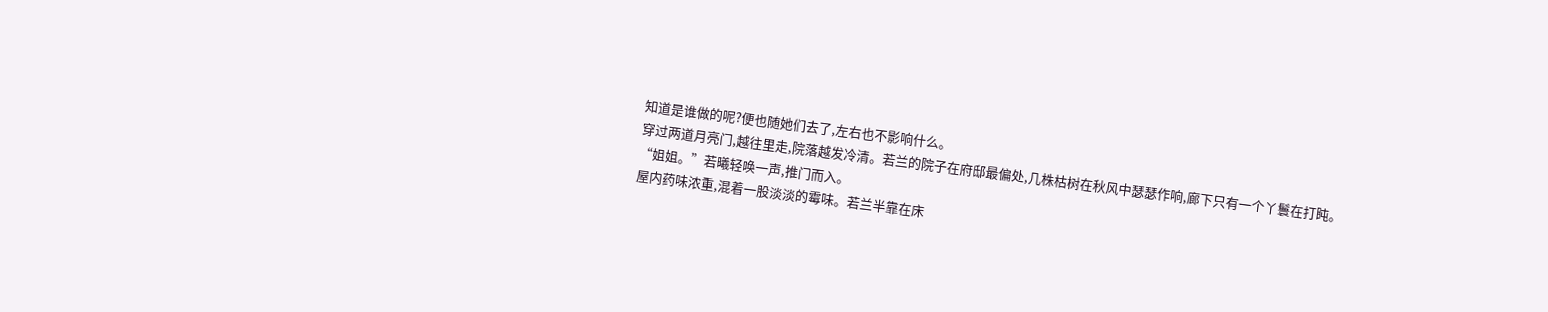知道是谁做的呢?便也随她们去了,左右也不影响什么。
穿过两道月亮门,越往里走,院落越发冷清。若兰的院子在府邸最偏处,几株枯树在秋风中瑟瑟作响,廊下只有一个丫鬟在打盹。
“姐姐。”若曦轻唤一声,推门而入。
屋内药味浓重,混着一股淡淡的霉味。若兰半靠在床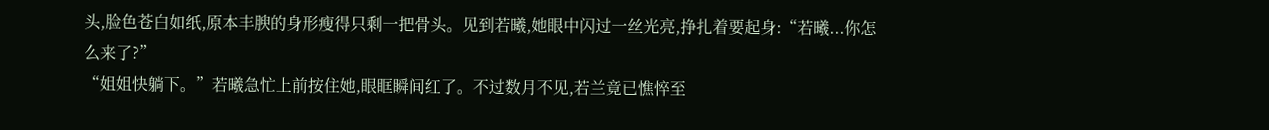头,脸色苍白如纸,原本丰腴的身形瘦得只剩一把骨头。见到若曦,她眼中闪过一丝光亮,挣扎着要起身:“若曦...你怎么来了?”
“姐姐快躺下。”若曦急忙上前按住她,眼眶瞬间红了。不过数月不见,若兰竟已憔悴至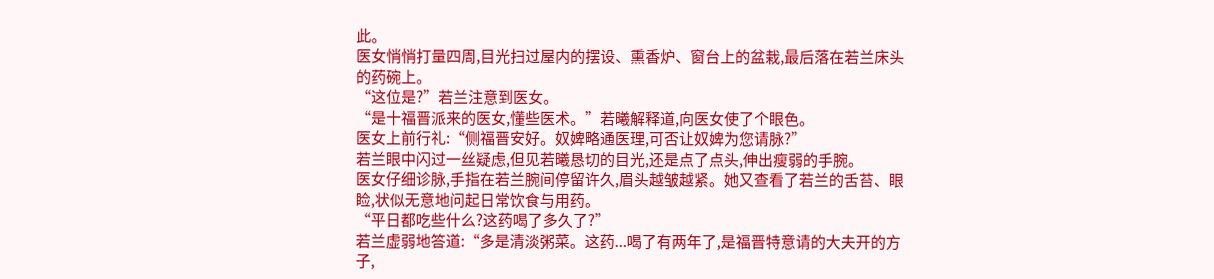此。
医女悄悄打量四周,目光扫过屋内的摆设、熏香炉、窗台上的盆栽,最后落在若兰床头的药碗上。
“这位是?”若兰注意到医女。
“是十福晋派来的医女,懂些医术。”若曦解释道,向医女使了个眼色。
医女上前行礼:“侧福晋安好。奴婢略通医理,可否让奴婢为您请脉?”
若兰眼中闪过一丝疑虑,但见若曦恳切的目光,还是点了点头,伸出瘦弱的手腕。
医女仔细诊脉,手指在若兰腕间停留许久,眉头越皱越紧。她又查看了若兰的舌苔、眼睑,状似无意地问起日常饮食与用药。
“平日都吃些什么?这药喝了多久了?”
若兰虚弱地答道:“多是清淡粥菜。这药...喝了有两年了,是福晋特意请的大夫开的方子,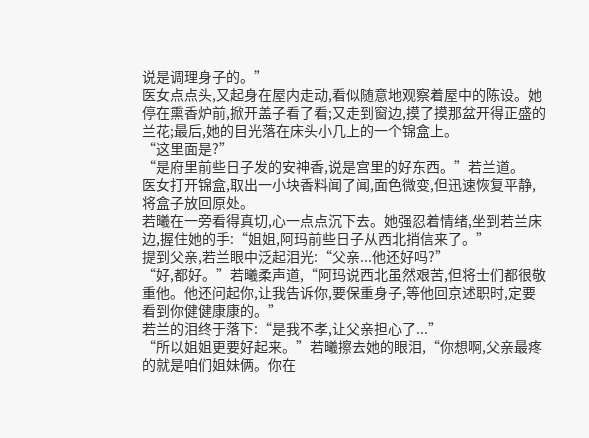说是调理身子的。”
医女点点头,又起身在屋内走动,看似随意地观察着屋中的陈设。她停在熏香炉前,掀开盖子看了看;又走到窗边,摸了摸那盆开得正盛的兰花;最后,她的目光落在床头小几上的一个锦盒上。
“这里面是?”
“是府里前些日子发的安神香,说是宫里的好东西。”若兰道。
医女打开锦盒,取出一小块香料闻了闻,面色微变,但迅速恢复平静,将盒子放回原处。
若曦在一旁看得真切,心一点点沉下去。她强忍着情绪,坐到若兰床边,握住她的手:“姐姐,阿玛前些日子从西北捎信来了。”
提到父亲,若兰眼中泛起泪光:“父亲...他还好吗?”
“好,都好。”若曦柔声道,“阿玛说西北虽然艰苦,但将士们都很敬重他。他还问起你,让我告诉你,要保重身子,等他回京述职时,定要看到你健健康康的。”
若兰的泪终于落下:“是我不孝,让父亲担心了...”
“所以姐姐更要好起来。”若曦擦去她的眼泪,“你想啊,父亲最疼的就是咱们姐妹俩。你在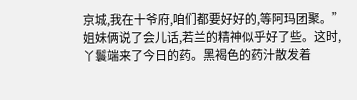京城,我在十爷府,咱们都要好好的,等阿玛团聚。”
姐妹俩说了会儿话,若兰的精神似乎好了些。这时,丫鬟端来了今日的药。黑褐色的药汁散发着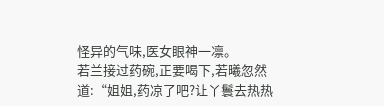怪异的气味,医女眼神一凛。
若兰接过药碗,正要喝下,若曦忽然道:“姐姐,药凉了吧?让丫鬟去热热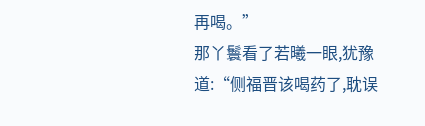再喝。”
那丫鬟看了若曦一眼,犹豫道:“侧福晋该喝药了,耽误